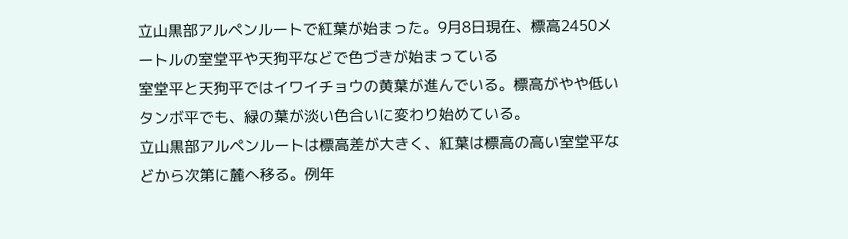立山黒部アルペンルートで紅葉が始まった。9月8日現在、標高2450メートルの室堂平や天狗平などで色づきが始まっている
室堂平と天狗平ではイワイチョウの黄葉が進んでいる。標高がやや低いタンボ平でも、緑の葉が淡い色合いに変わり始めている。
立山黒部アルペンルートは標高差が大きく、紅葉は標高の高い室堂平などから次第に麓へ移る。例年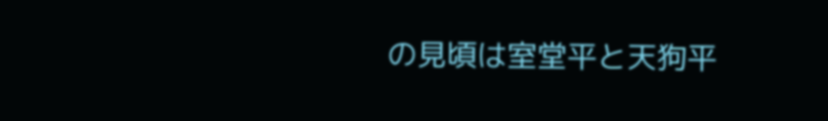の見頃は室堂平と天狗平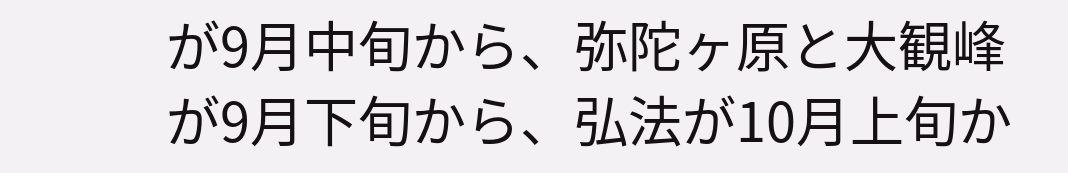が9月中旬から、弥陀ヶ原と大観峰が9月下旬から、弘法が10月上旬か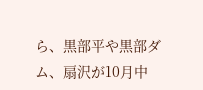ら、黒部平や黒部ダム、扇沢が10月中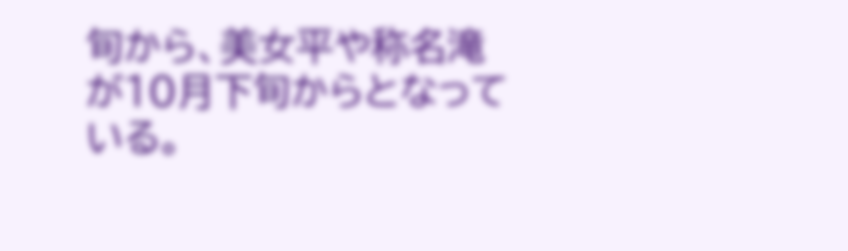旬から、美女平や称名滝が10月下旬からとなっている。